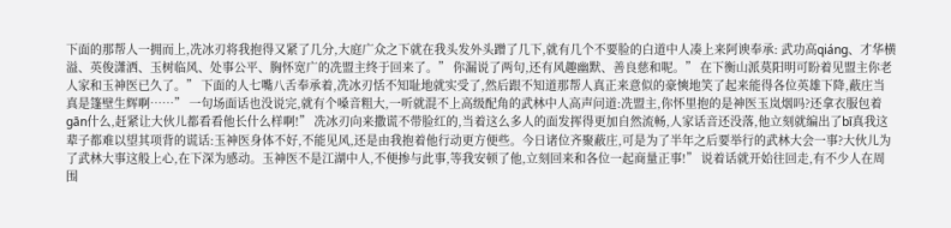下面的那帮人一拥而上,冼冰刃将我抱得又紧了几分,大庭广众之下就在我头发外头蹭了几下,就有几个不要脸的白道中人凑上来阿谀奉承: 武功高qiáng、才华横溢、英俊潇洒、玉树临风、处事公平、胸怀宽广的冼盟主终于回来了。” 你漏说了两句,还有风趣幽默、善良慈和呢。” 在下衡山派莫阳明可盼着见盟主你老人家和玉神医已久了。” 下面的人七嘴八舌奉承着,冼冰刃恬不知耻地就实受了,然后跟不知道那帮人真正来意似的豪慡地笑了起来能得各位英雄下降,蔽庄当真是篷壁生辉啊……” 一句场面话也没说完,就有个嗓音粗大,一听就混不上高级配角的武林中人高声问道:冼盟主,你怀里抱的是神医玉岚烟吗?还拿衣服包着gān什么,赶紧让大伙儿都看看他长什么样啊!” 冼冰刃向来撒谎不带脸红的,当着这么多人的面发挥得更加自然流畅,人家话音还没落,他立刻就编出了bī真我这辈子都难以望其项背的谎话:玉神医身体不好,不能见风,还是由我抱着他行动更方便些。今日诸位齐聚蔽庄,可是为了半年之后要举行的武林大会一事?大伙儿为了武林大事这般上心,在下深为感动。玉神医不是江湖中人,不便掺与此事,等我安顿了他,立刻回来和各位一起商量正事!” 说着话就开始往回走,有不少人在周围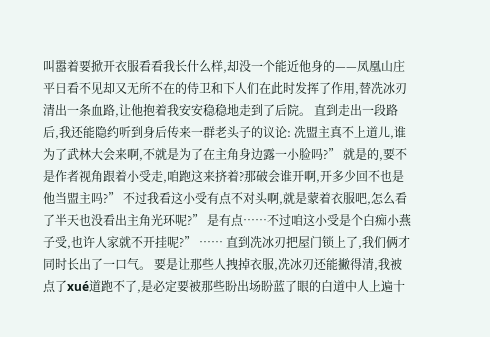叫嚣着要掀开衣服看看我长什么样,却没一个能近他身的——凤凰山庄平日看不见却又无所不在的侍卫和下人们在此时发挥了作用,替冼冰刃清出一条血路,让他抱着我安安稳稳地走到了后院。 直到走出一段路后,我还能隐约听到身后传来一群老头子的议论: 冼盟主真不上道儿,谁为了武林大会来啊,不就是为了在主角身边露一小脸吗?” 就是的,要不是作者视角跟着小受走,咱跑这来挤着?那破会谁开啊,开多少回不也是他当盟主吗?” 不过我看这小受有点不对头啊,就是蒙着衣服吧,怎么看了半天也没看出主角光环呢?” 是有点……不过咱这小受是个白痴小燕子受,也许人家就不开挂呢?” …… 直到冼冰刃把屋门锁上了,我们俩才同时长出了一口气。 要是让那些人拽掉衣服,冼冰刃还能撇得清,我被点了xué道跑不了,是必定要被那些盼出场盼蓝了眼的白道中人上遍十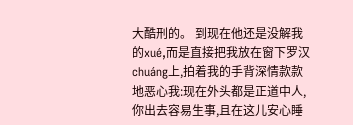大酷刑的。 到现在他还是没解我的xué,而是直接把我放在窗下罗汉chuáng上,拍着我的手背深情款款地恶心我:现在外头都是正道中人,你出去容易生事,且在这儿安心睡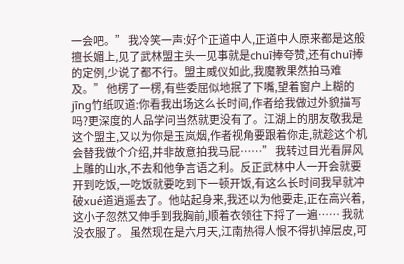一会吧。” 我冷笑一声:好个正道中人,正道中人原来都是这般擅长媚上,见了武林盟主头一见事就是chuī捧夸赞,还有chuī捧的定例,少说了都不行。盟主威仪如此,我魔教果然拍马难及。” 他楞了一楞,有些委屈似地抿了下嘴,望着窗户上糊的jīng竹纸叹道:你看我出场这么长时间,作者给我做过外貌描写吗?更深度的人品学问当然就更没有了。江湖上的朋友敬我是这个盟主,又以为你是玉岚烟,作者视角要跟着你走,就趁这个机会替我做个介绍,并非故意拍我马屁……” 我转过目光看屏风上雕的山水,不去和他争言语之利。反正武林中人一开会就要开到吃饭,一吃饭就要吃到下一顿开饭,有这么长时间我早就冲破xué道逍遥去了。他站起身来,我还以为他要走,正在高兴着,这小子忽然又伸手到我胸前,顺着衣领往下捋了一遍…… 我就没衣服了。 虽然现在是六月天,江南热得人恨不得扒掉层皮,可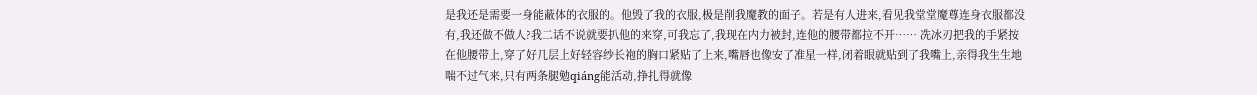是我还是需要一身能蔽体的衣服的。他毁了我的衣服,极是削我魔教的面子。若是有人进来,看见我堂堂魔尊连身衣服都没有,我还做不做人?我二话不说就要扒他的来穿,可我忘了,我现在内力被封,连他的腰带都拉不开…… 冼冰刃把我的手紧按在他腰带上,穿了好几层上好轻容纱长袍的胸口紧贴了上来,嘴唇也像安了准星一样,闭着眼就贴到了我嘴上,亲得我生生地喘不过气来,只有两条腿勉qiáng能活动,挣扎得就像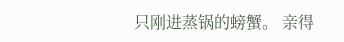只刚进蒸锅的螃蟹。 亲得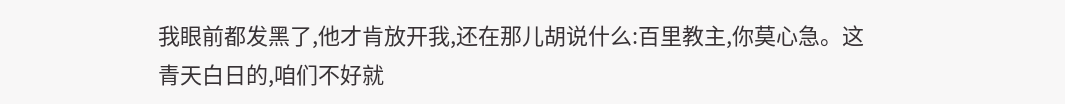我眼前都发黑了,他才肯放开我,还在那儿胡说什么:百里教主,你莫心急。这青天白日的,咱们不好就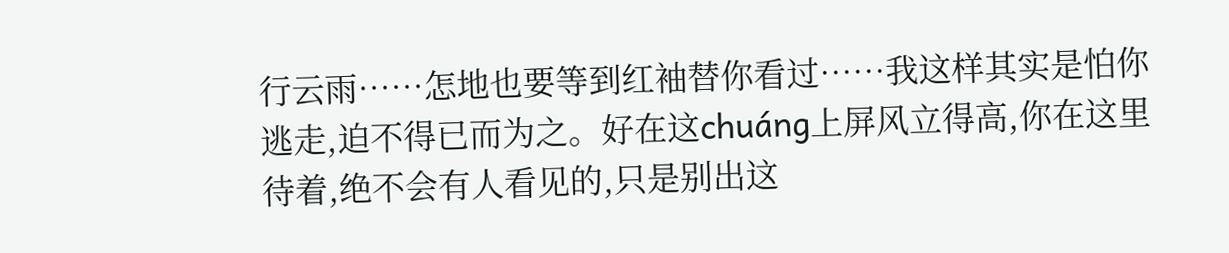行云雨……怎地也要等到红袖替你看过……我这样其实是怕你逃走,迫不得已而为之。好在这chuáng上屏风立得高,你在这里待着,绝不会有人看见的,只是别出这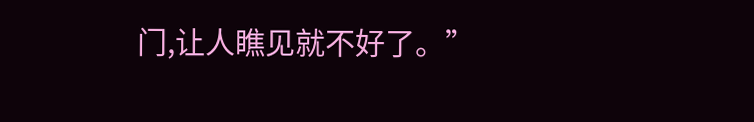门,让人瞧见就不好了。”